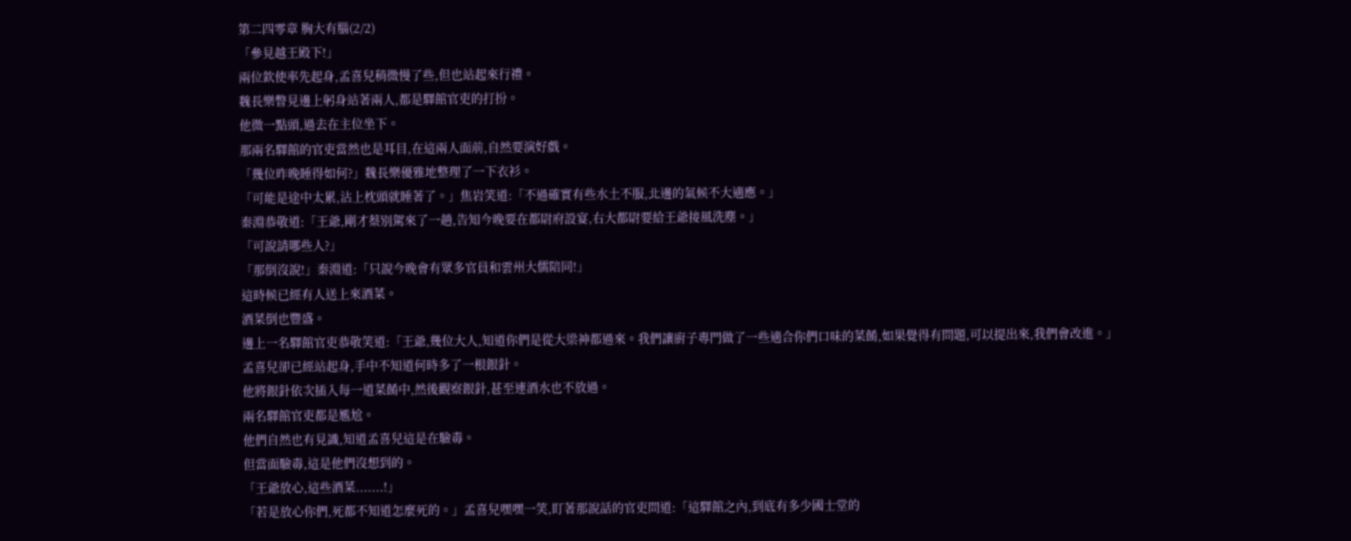第二四零章 胸大有腦(2/2)
「參見越王殿下!」
兩位欽使率先起身,孟喜兒稍微慢了些,但也站起來行禮。
魏長樂瞥見邊上躬身站著兩人,都是驛館官吏的打扮。
他微一點頭,過去在主位坐下。
那兩名驛館的官吏當然也是耳目,在這兩人面前,自然要演好戲。
「幾位昨晚睡得如何?」魏長樂優雅地整理了一下衣衫。
「可能是途中太累,沾上枕頭就睡著了。」焦岩笑道:「不過確實有些水土不服,北邊的氣候不大適應。」
秦淵恭敬道:「王爺,剛才蔡別駕來了一趟,告知今晚要在都尉府設宴,右大都尉要給王爺接風洗塵。」
「可說請哪些人?」
「那倒沒說!」秦淵道:「只說今晚會有眾多官員和雲州大儒陪同!」
這時候已經有人送上來酒菜。
酒菜倒也豐盛。
邊上一名驛館官吏恭敬笑道:「王爺,幾位大人,知道你們是從大梁神都過來。我們讓廚子專門做了一些適合你們口味的菜餚,如果覺得有問題,可以提出來,我們會改進。」
孟喜兒卻已經站起身,手中不知道何時多了一根銀針。
他將銀針依次插入每一道菜餚中,然後觀察銀針,甚至連酒水也不放過。
兩名驛館官吏都是尷尬。
他們自然也有見識,知道孟喜兒這是在驗毒。
但當面驗毒,這是他們沒想到的。
「王爺放心,這些酒菜.......!」
「若是放心你們,死都不知道怎麼死的。」孟喜兒嘿嘿一笑,盯著那說話的官吏問道:「這驛館之內,到底有多少國士堂的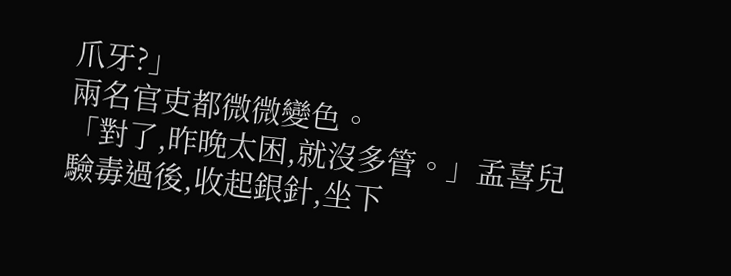爪牙?」
兩名官吏都微微變色。
「對了,昨晚太困,就沒多管。」孟喜兒驗毒過後,收起銀針,坐下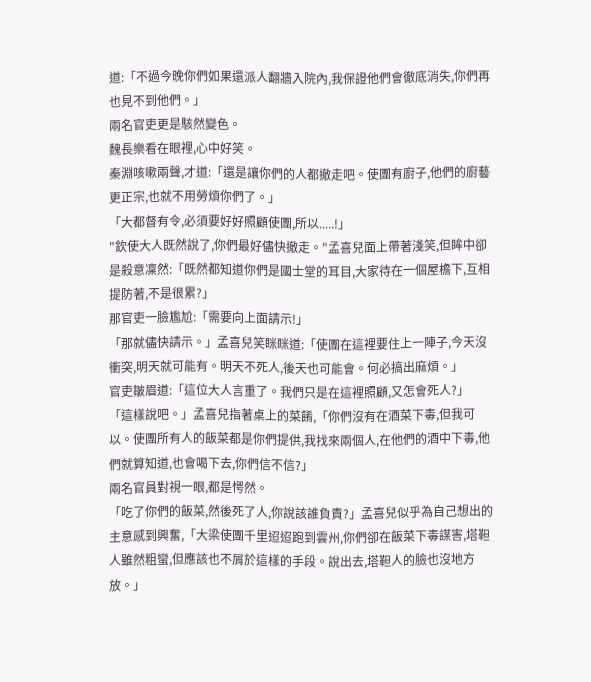道:「不過今晚你們如果還派人翻牆入院內,我保證他們會徹底消失,你們再也見不到他們。」
兩名官吏更是駭然變色。
魏長樂看在眼裡,心中好笑。
秦淵咳嗽兩聲,才道:「還是讓你們的人都撤走吧。使團有廚子,他們的廚藝更正宗,也就不用勞煩你們了。」
「大都督有令,必須要好好照顧使團,所以.....!」
"欽使大人既然說了,你們最好儘快撤走。"孟喜兒面上帶著淺笑,但眸中卻是殺意凜然:「既然都知道你們是國士堂的耳目,大家待在一個屋檐下,互相提防著,不是很累?」
那官吏一臉尷尬:「需要向上面請示!」
「那就儘快請示。」孟喜兒笑眯眯道:「使團在這裡要住上一陣子,今天沒衝突,明天就可能有。明天不死人,後天也可能會。何必搞出麻煩。」
官吏皺眉道:「這位大人言重了。我們只是在這裡照顧,又怎會死人?」
「這樣說吧。」孟喜兒指著桌上的菜餚,「你們沒有在酒菜下毒,但我可以。使團所有人的飯菜都是你們提供,我找來兩個人,在他們的酒中下毒,他們就算知道,也會喝下去,你們信不信?」
兩名官員對視一眼,都是愕然。
「吃了你們的飯菜,然後死了人,你說該誰負責?」孟喜兒似乎為自己想出的主意感到興奮,「大梁使團千里迢迢跑到雲州,你們卻在飯菜下毒謀害,塔靼人雖然粗蠻,但應該也不屑於這樣的手段。說出去,塔靼人的臉也沒地方放。」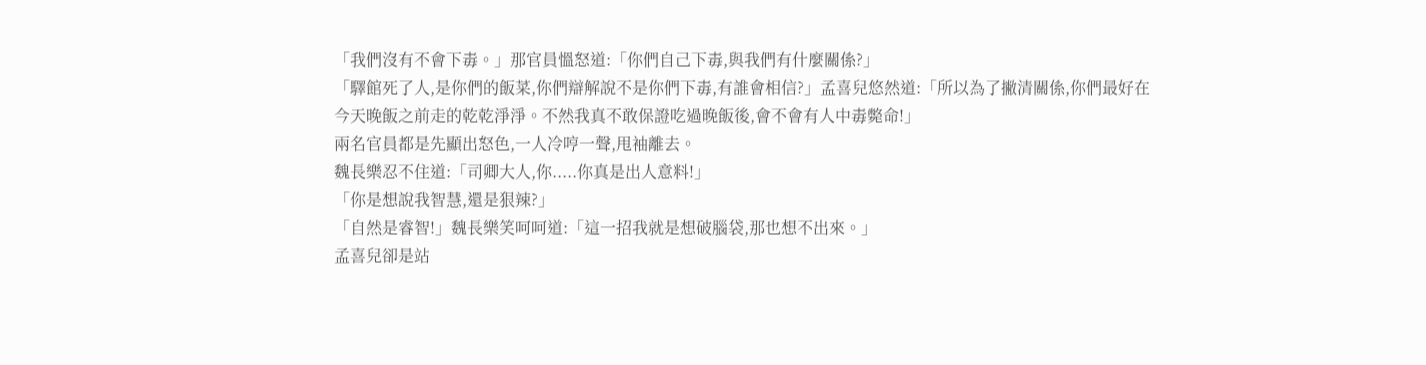「我們沒有不會下毒。」那官員慍怒道:「你們自己下毒,與我們有什麼關係?」
「驛館死了人,是你們的飯菜,你們辯解說不是你們下毒,有誰會相信?」孟喜兒悠然道:「所以為了撇清關係,你們最好在今天晚飯之前走的乾乾淨淨。不然我真不敢保證吃過晚飯後,會不會有人中毒斃命!」
兩名官員都是先顯出怒色,一人冷哼一聲,甩袖離去。
魏長樂忍不住道:「司卿大人,你.....你真是出人意料!」
「你是想說我智慧,還是狠辣?」
「自然是睿智!」魏長樂笑呵呵道:「這一招我就是想破腦袋,那也想不出來。」
孟喜兒卻是站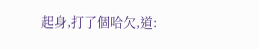起身,打了個哈欠,道: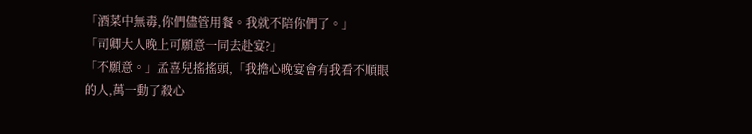「酒菜中無毒,你們儘管用餐。我就不陪你們了。」
「司卿大人晚上可願意一同去赴宴?」
「不願意。」孟喜兒搖搖頭,「我擔心晚宴會有我看不順眼的人,萬一動了殺心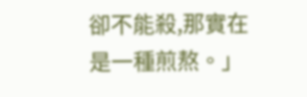卻不能殺,那實在是一種煎熬。」